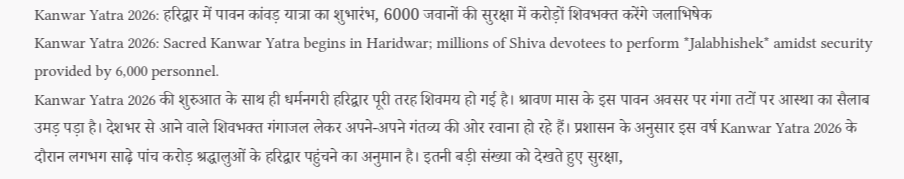Kanwar Yatra 2026: हरिद्वार में पावन कांवड़ यात्रा का शुभारंभ, 6000 जवानों की सुरक्षा में करोड़ों शिवभक्त करेंगे जलाभिषेक
Kanwar Yatra 2026: Sacred Kanwar Yatra begins in Haridwar; millions of Shiva devotees to perform *Jalabhishek* amidst security provided by 6,000 personnel.
Kanwar Yatra 2026 की शुरुआत के साथ ही धर्मनगरी हरिद्वार पूरी तरह शिवमय हो गई है। श्रावण मास के इस पावन अवसर पर गंगा तटों पर आस्था का सैलाब उमड़ पड़ा है। देशभर से आने वाले शिवभक्त गंगाजल लेकर अपने-अपने गंतव्य की ओर रवाना हो रहे हैं। प्रशासन के अनुसार इस वर्ष Kanwar Yatra 2026 के दौरान लगभग साढ़े पांच करोड़ श्रद्धालुओं के हरिद्वार पहुंचने का अनुमान है। इतनी बड़ी संख्या को देखते हुए सुरक्षा,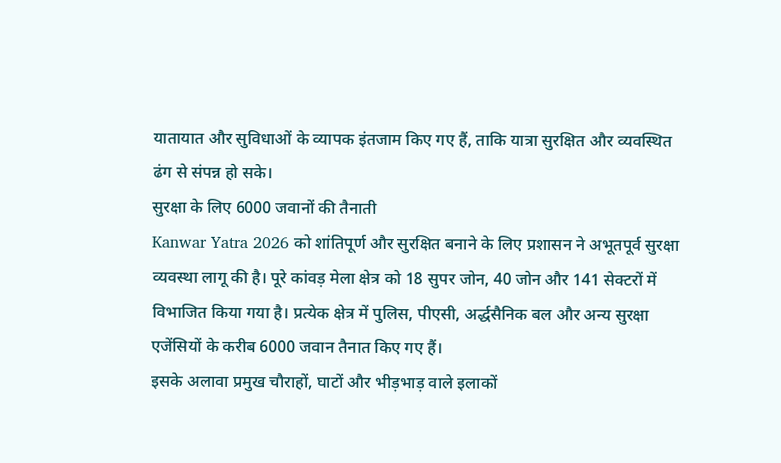यातायात और सुविधाओं के व्यापक इंतजाम किए गए हैं, ताकि यात्रा सुरक्षित और व्यवस्थित ढंग से संपन्न हो सके।
सुरक्षा के लिए 6000 जवानों की तैनाती
Kanwar Yatra 2026 को शांतिपूर्ण और सुरक्षित बनाने के लिए प्रशासन ने अभूतपूर्व सुरक्षा व्यवस्था लागू की है। पूरे कांवड़ मेला क्षेत्र को 18 सुपर जोन, 40 जोन और 141 सेक्टरों में विभाजित किया गया है। प्रत्येक क्षेत्र में पुलिस, पीएसी, अर्द्धसैनिक बल और अन्य सुरक्षा एजेंसियों के करीब 6000 जवान तैनात किए गए हैं।
इसके अलावा प्रमुख चौराहों, घाटों और भीड़भाड़ वाले इलाकों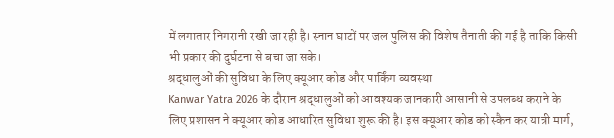में लगातार निगरानी रखी जा रही है। स्नान घाटों पर जल पुलिस की विशेष तैनाती की गई है ताकि किसी भी प्रकार की दुर्घटना से बचा जा सके।
श्रद्धालुओं की सुविधा के लिए क्यूआर कोड और पार्किंग व्यवस्था
Kanwar Yatra 2026 के दौरान श्रद्धालुओं को आवश्यक जानकारी आसानी से उपलब्ध कराने के लिए प्रशासन ने क्यूआर कोड आधारित सुविधा शुरू की है। इस क्यूआर कोड को स्कैन कर यात्री मार्ग,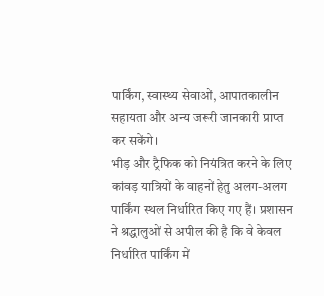पार्किंग, स्वास्थ्य सेवाओं, आपातकालीन सहायता और अन्य जरूरी जानकारी प्राप्त कर सकेंगे।
भीड़ और ट्रैफिक को नियंत्रित करने के लिए कांवड़ यात्रियों के वाहनों हेतु अलग-अलग पार्किंग स्थल निर्धारित किए गए हैं। प्रशासन ने श्रद्धालुओं से अपील की है कि वे केवल निर्धारित पार्किंग में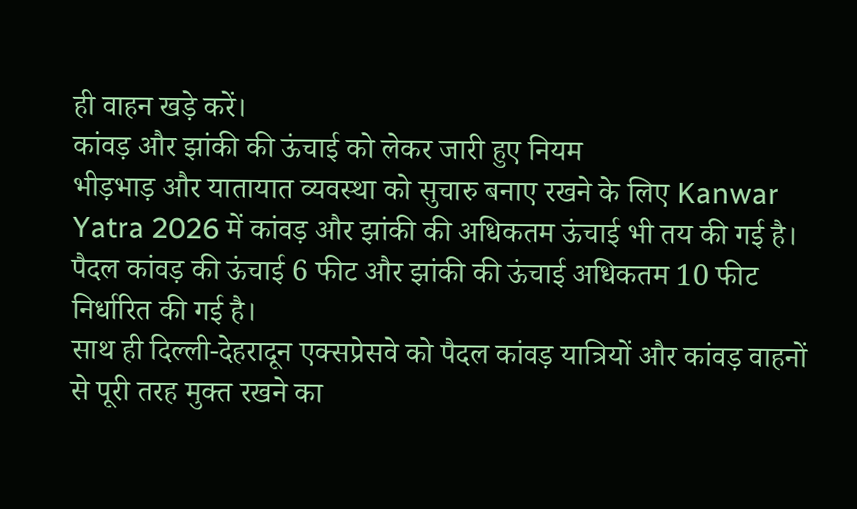ही वाहन खड़े करें।
कांवड़ और झांकी की ऊंचाई को लेकर जारी हुए नियम
भीड़भाड़ और यातायात व्यवस्था को सुचारु बनाए रखने के लिए Kanwar Yatra 2026 में कांवड़ और झांकी की अधिकतम ऊंचाई भी तय की गई है। पैदल कांवड़ की ऊंचाई 6 फीट और झांकी की ऊंचाई अधिकतम 10 फीट निर्धारित की गई है।
साथ ही दिल्ली-देहरादून एक्सप्रेसवे को पैदल कांवड़ यात्रियों और कांवड़ वाहनों से पूरी तरह मुक्त रखने का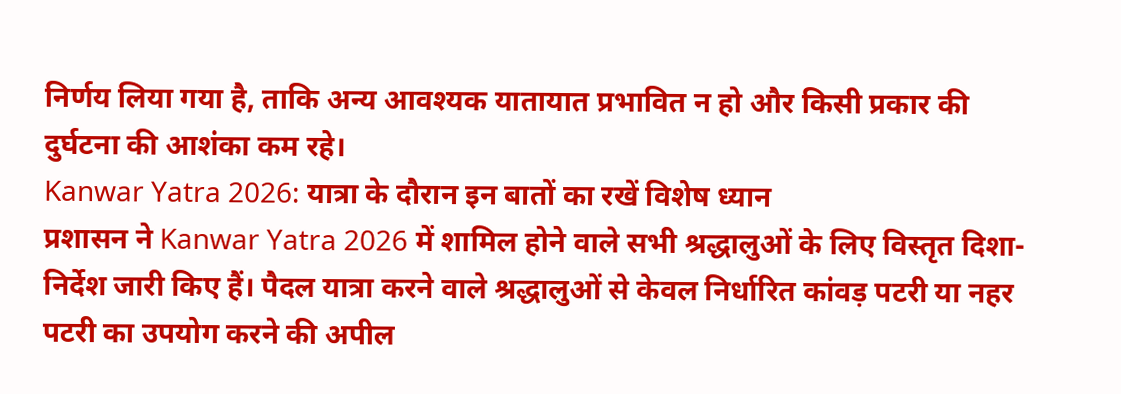निर्णय लिया गया है, ताकि अन्य आवश्यक यातायात प्रभावित न हो और किसी प्रकार की दुर्घटना की आशंका कम रहे।
Kanwar Yatra 2026: यात्रा के दौरान इन बातों का रखें विशेष ध्यान
प्रशासन ने Kanwar Yatra 2026 में शामिल होने वाले सभी श्रद्धालुओं के लिए विस्तृत दिशा-निर्देश जारी किए हैं। पैदल यात्रा करने वाले श्रद्धालुओं से केवल निर्धारित कांवड़ पटरी या नहर पटरी का उपयोग करने की अपील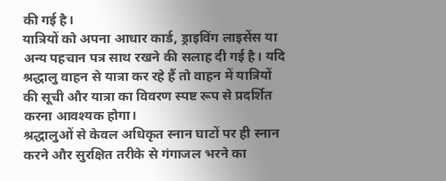की गई है।
यात्रियों को अपना आधार कार्ड, ड्राइविंग लाइसेंस या अन्य पहचान पत्र साथ रखने की सलाह दी गई है। यदि श्रद्धालु वाहन से यात्रा कर रहे हैं तो वाहन में यात्रियों की सूची और यात्रा का विवरण स्पष्ट रूप से प्रदर्शित करना आवश्यक होगा।
श्रद्धालुओं से केवल अधिकृत स्नान घाटों पर ही स्नान करने और सुरक्षित तरीके से गंगाजल भरने का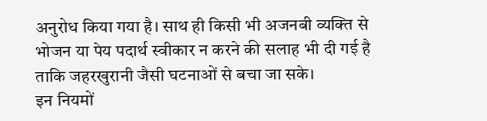अनुरोध किया गया है। साथ ही किसी भी अजनबी व्यक्ति से भोजन या पेय पदार्थ स्वीकार न करने की सलाह भी दी गई है ताकि जहरखुरानी जैसी घटनाओं से बचा जा सके।
इन नियमों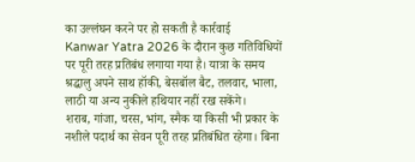का उल्लंघन करने पर हो सकती है कार्रवाई
Kanwar Yatra 2026 के दौरान कुछ गतिविधियों पर पूरी तरह प्रतिबंध लगाया गया है। यात्रा के समय श्रद्धालु अपने साथ हॉकी, बेसबॉल बैट, तलवार, भाला, लाठी या अन्य नुकीले हथियार नहीं रख सकेंगे।
शराब, गांजा, चरस, भांग, स्मैक या किसी भी प्रकार के नशीले पदार्थ का सेवन पूरी तरह प्रतिबंधित रहेगा। बिना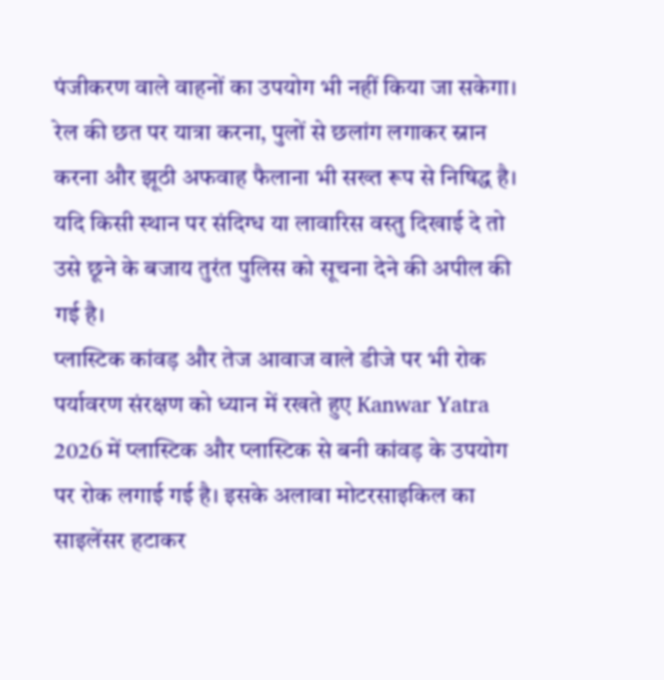पंजीकरण वाले वाहनों का उपयोग भी नहीं किया जा सकेगा।
रेल की छत पर यात्रा करना, पुलों से छलांग लगाकर स्नान करना और झूठी अफवाह फैलाना भी सख्त रूप से निषिद्ध है। यदि किसी स्थान पर संदिग्ध या लावारिस वस्तु दिखाई दे तो उसे छूने के बजाय तुरंत पुलिस को सूचना देने की अपील की गई है।
प्लास्टिक कांवड़ और तेज आवाज वाले डीजे पर भी रोक
पर्यावरण संरक्षण को ध्यान में रखते हुए Kanwar Yatra 2026 में प्लास्टिक और प्लास्टिक से बनी कांवड़ के उपयोग पर रोक लगाई गई है। इसके अलावा मोटरसाइकिल का साइलेंसर हटाकर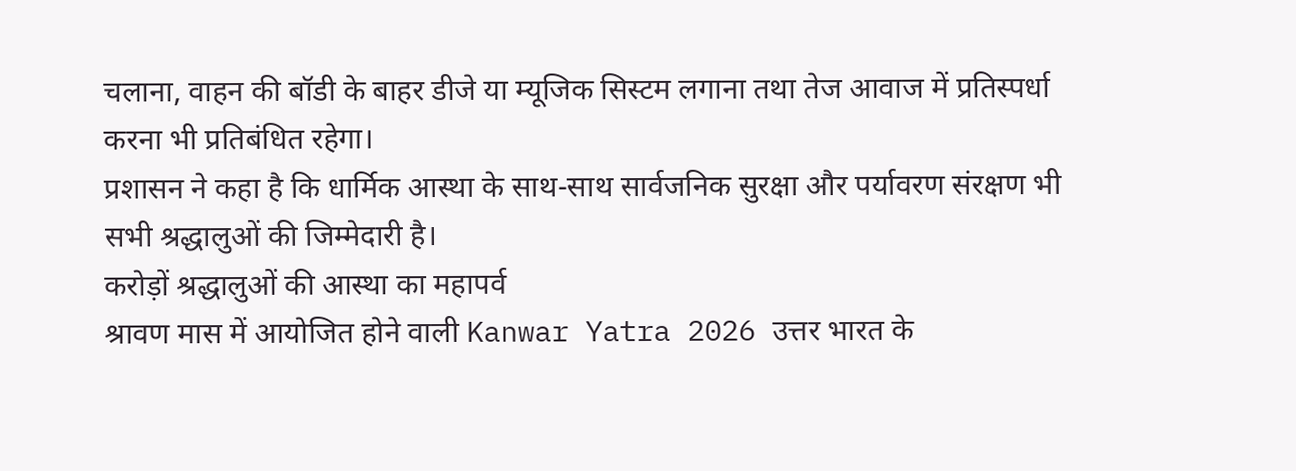चलाना, वाहन की बॉडी के बाहर डीजे या म्यूजिक सिस्टम लगाना तथा तेज आवाज में प्रतिस्पर्धा करना भी प्रतिबंधित रहेगा।
प्रशासन ने कहा है कि धार्मिक आस्था के साथ-साथ सार्वजनिक सुरक्षा और पर्यावरण संरक्षण भी सभी श्रद्धालुओं की जिम्मेदारी है।
करोड़ों श्रद्धालुओं की आस्था का महापर्व
श्रावण मास में आयोजित होने वाली Kanwar Yatra 2026 उत्तर भारत के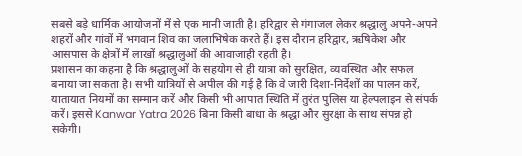सबसे बड़े धार्मिक आयोजनों में से एक मानी जाती है। हरिद्वार से गंगाजल लेकर श्रद्धालु अपने-अपने शहरों और गांवों में भगवान शिव का जलाभिषेक करते हैं। इस दौरान हरिद्वार, ऋषिकेश और आसपास के क्षेत्रों में लाखों श्रद्धालुओं की आवाजाही रहती है।
प्रशासन का कहना है कि श्रद्धालुओं के सहयोग से ही यात्रा को सुरक्षित, व्यवस्थित और सफल बनाया जा सकता है। सभी यात्रियों से अपील की गई है कि वे जारी दिशा-निर्देशों का पालन करें, यातायात नियमों का सम्मान करें और किसी भी आपात स्थिति में तुरंत पुलिस या हेल्पलाइन से संपर्क करें। इससे Kanwar Yatra 2026 बिना किसी बाधा के श्रद्धा और सुरक्षा के साथ संपन्न हो सकेगी।